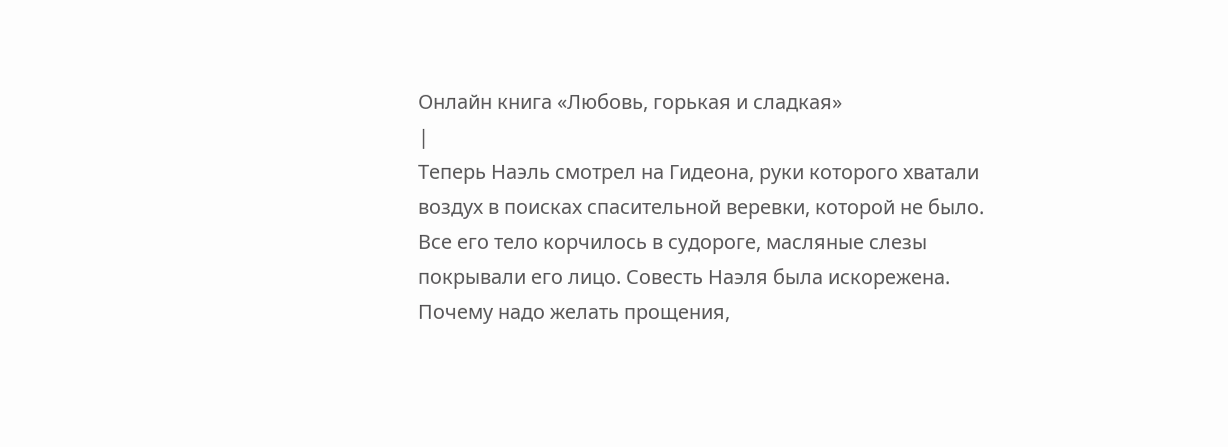Онлайн книга «Любовь, горькая и сладкая»
|
Теперь Наэль смотрел на Гидеона, руки которого хватали воздух в поисках спасительной веревки, которой не было. Все его тело корчилось в судороге, масляные слезы покрывали его лицо. Совесть Наэля была искорежена. Почему надо желать прощения,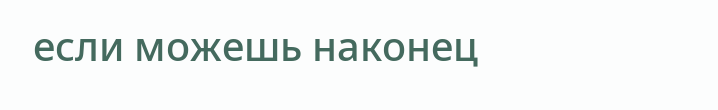если можешь наконец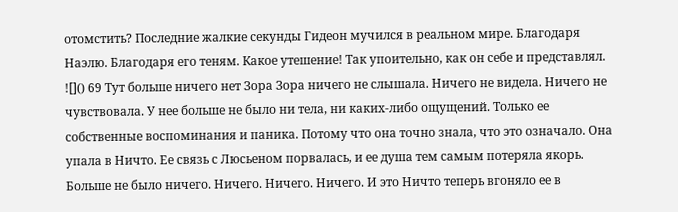отомстить? Последние жалкие секунды Гидеон мучился в реальном мире. Благодаря Наэлю. Благодаря его теням. Какое утешение! Так упоительно, как он себе и представлял. ![]() 69 Тут больше ничего нет Зора Зора ничего не слышала. Ничего не видела. Ничего не чувствовала. У нее больше не было ни тела, ни каких-либо ощущений. Только ее собственные воспоминания и паника. Потому что она точно знала, что это означало. Она упала в Ничто. Ее связь с Люсьеном порвалась, и ее душа тем самым потеряла якорь. Больше не было ничего. Ничего. Ничего. Ничего. И это Ничто теперь вгоняло ее в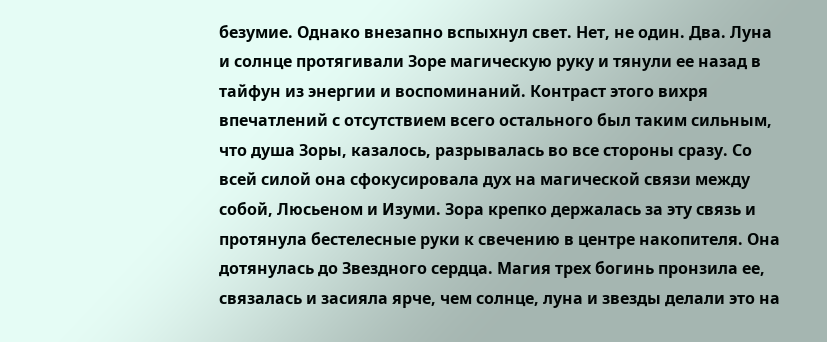безумие. Однако внезапно вспыхнул свет. Нет, не один. Два. Луна и солнце протягивали Зоре магическую руку и тянули ее назад в тайфун из энергии и воспоминаний. Контраст этого вихря впечатлений с отсутствием всего остального был таким сильным, что душа Зоры, казалось, разрывалась во все стороны сразу. Со всей силой она сфокусировала дух на магической связи между собой, Люсьеном и Изуми. Зора крепко держалась за эту связь и протянула бестелесные руки к свечению в центре накопителя. Она дотянулась до Звездного сердца. Магия трех богинь пронзила ее, связалась и засияла ярче, чем солнце, луна и звезды делали это на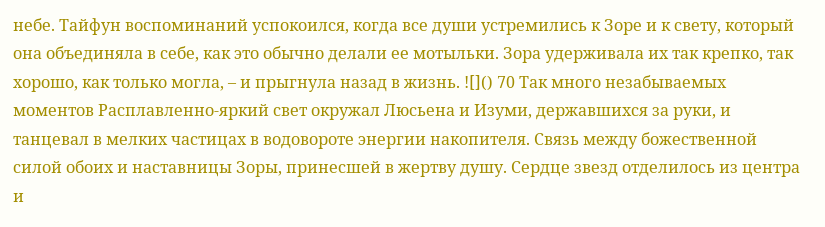небе. Тайфун воспоминаний успокоился, когда все души устремились к Зоре и к свету, который она объединяла в себе, как это обычно делали ее мотыльки. Зора удерживала их так крепко, так хорошо, как только могла, – и прыгнула назад в жизнь. ![]() 70 Так много незабываемых моментов Расплавленно-яркий свет окружал Люсьена и Изуми, державшихся за руки, и танцевал в мелких частицах в водовороте энергии накопителя. Связь между божественной силой обоих и наставницы Зоры, принесшей в жертву душу. Сердце звезд отделилось из центра и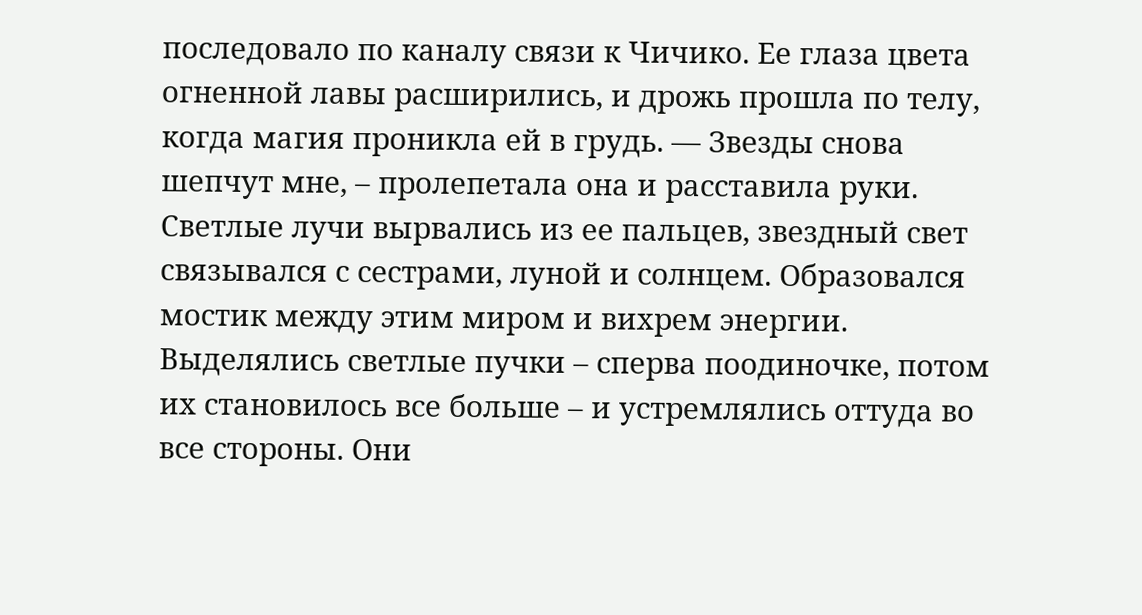последовало по каналу связи к Чичико. Ее глаза цвета огненной лавы расширились, и дрожь прошла по телу, когда магия проникла ей в грудь. — Звезды снова шепчут мне, – пролепетала она и расставила руки. Светлые лучи вырвались из ее пальцев, звездный свет связывался с сестрами, луной и солнцем. Образовался мостик между этим миром и вихрем энергии. Выделялись светлые пучки – сперва поодиночке, потом их становилось все больше – и устремлялись оттуда во все стороны. Они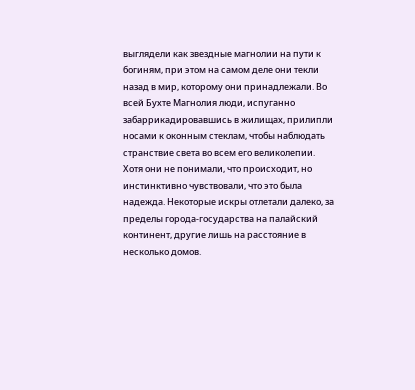выглядели как звездные магнолии на пути к богиням, при этом на самом деле они текли назад в мир, которому они принадлежали. Во всей Бухте Магнолия люди, испуганно забаррикадировавшись в жилищах, прилипли носами к оконным стеклам, чтобы наблюдать странствие света во всем его великолепии. Хотя они не понимали, что происходит, но инстинктивно чувствовали, что это была надежда. Некоторые искры отлетали далеко, за пределы города-государства на палайский континент, другие лишь на расстояние в несколько домов.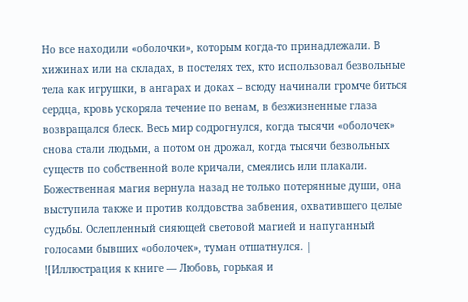Но все находили «оболочки», которым когда-то принадлежали. В хижинах или на складах, в постелях тех, кто использовал безвольные тела как игрушки, в ангарах и доках – всюду начинали громче биться сердца, кровь ускоряла течение по венам, в безжизненные глаза возвращался блеск. Весь мир содрогнулся, когда тысячи «оболочек» снова стали людьми, а потом он дрожал, когда тысячи безвольных существ по собственной воле кричали, смеялись или плакали. Божественная магия вернула назад не только потерянные души, она выступила также и против колдовства забвения, охватившего целые судьбы. Ослепленный сияющей световой магией и напуганный голосами бывших «оболочек», туман отшатнулся. |
![Иллюстрация к книге — Любовь, горькая и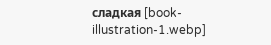сладкая [book-illustration-1.webp]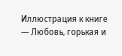Иллюстрация к книге — Любовь, горькая и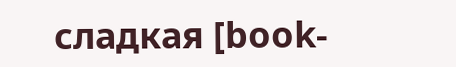сладкая [book-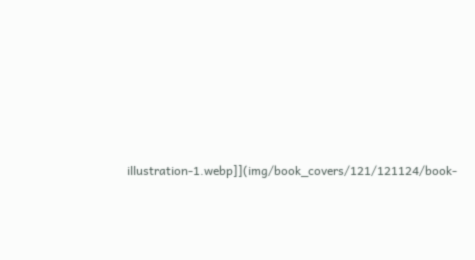illustration-1.webp]](img/book_covers/121/121124/book-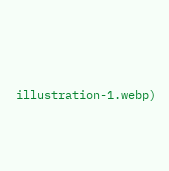illustration-1.webp)